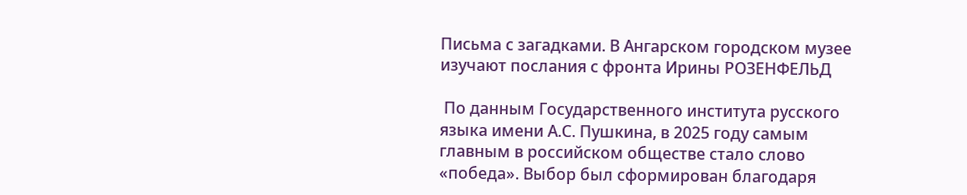Письма с загадками. В Ангарском городском музее изучают послания с фронта Ирины РОЗЕНФЕЛЬД

 По данным Государственного института русского языка имени А.С. Пушкина, в 2025 году самым главным в российском обществе стало слово «победа». Выбор был сформирован благодаря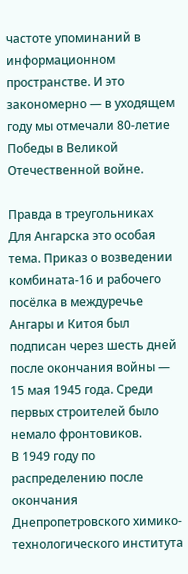частоте упоминаний в информационном пространстве. И это закономерно — в уходящем году мы отмечали 80-летие Победы в Великой Отечественной войне.

Правда в треугольниках
Для Ангарска это особая тема. Приказ о возведении комбината-16 и рабочего посёлка в междуречье Ангары и Китоя был подписан через шесть дней после окончания войны — 15 мая 1945 года. Среди первых строителей было немало фронтовиков.
В 1949 году по распределению после окончания Днепропетровского химико-технологического института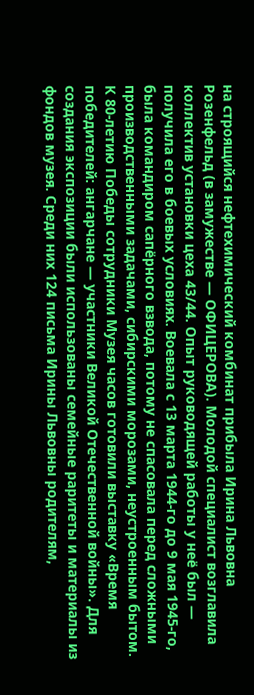на строящийся нефтехимический комбинат прибыла Ирина Львовна Розенфельд (в замужестве — ОФИЦЕРОВА). Молодой специалист возглавила коллектив установки цеха 43/44. Опыт руководящей работы у неё был — получила его в боевых условиях. Воевала с 13 марта 1944-го до 9 мая 1945-го, была командиром сапёрного взвода, потому не спасовала перед сложными производственными задачами, сибирскими морозами, неустроенным бытом.
К 80-летию Победы сотрудники Музея часов готовили выставку «Время победителей: ангарчане — участники Великой Отечественной войны». Для создания экспозиции были использованы семейные раритеты и материалы из фондов музея. Среди них 124 письма Ирины Львовны родителям,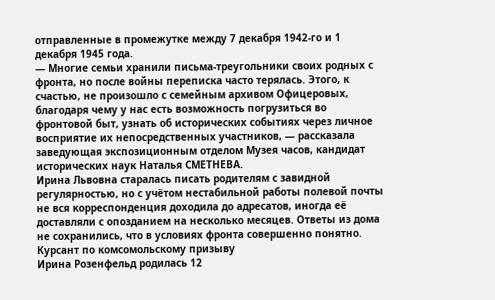отправленные в промежутке между 7 декабря 1942-го и 1 декабря 1945 года.
— Многие семьи хранили письма-треугольники своих родных с фронта, но после войны переписка часто терялась. Этого, к счастью, не произошло с семейным архивом Офицеровых, благодаря чему у нас есть возможность погрузиться во фронтовой быт, узнать об исторических событиях через личное восприятие их непосредственных участников, — рассказала заведующая экспозиционным отделом Музея часов, кандидат исторических наук Наталья СМЕТНЕВА.
Ирина Львовна старалась писать родителям с завидной регулярностью, но с учётом нестабильной работы полевой почты не вся корреспонденция доходила до адресатов, иногда её доставляли с опозданием на несколько месяцев. Ответы из дома не сохранились, что в условиях фронта совершенно понятно.
Курсант по комсомольскому призыву
Ирина Розенфельд родилась 12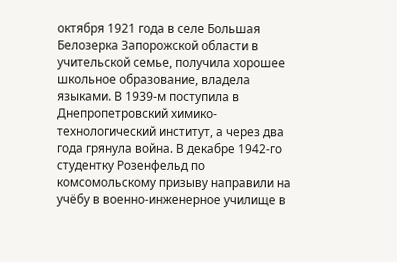октября 1921 года в селе Большая Белозерка Запорожской области в учительской семье, получила хорошее школьное образование, владела языками. В 1939-м поступила в Днепропетровский химико-технологический институт, а через два года грянула война. В декабре 1942-го студентку Розенфельд по комсомольскому призыву направили на учёбу в военно-инженерное училище в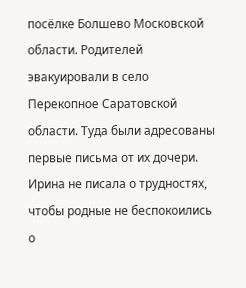посёлке Болшево Московской области. Родителей эвакуировали в село Перекопное Саратовской области. Туда были адресованы первые письма от их дочери. Ирина не писала о трудностях, чтобы родные не беспокоились о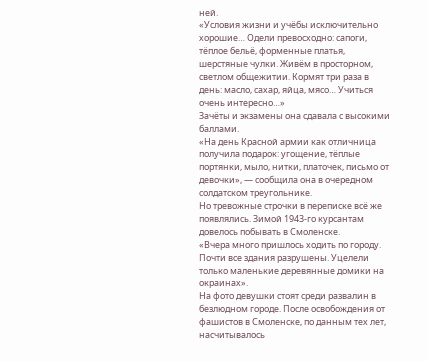ней.
«Условия жизни и учёбы исключительно хорошие… Одели превосходно: сапоги, тёплое бельё, форменные платья, шерстяные чулки. Живём в просторном, светлом общежитии. Кормят три раза в день: масло, сахар, яйца, мясо… Учиться очень интересно…»
Зачёты и экзамены она сдавала с высокими баллами.
«На день Красной армии как отличница получила подарок: угощение, тёплые портянки, мыло, нитки, платочек, письмо от девочки», — сообщила она в очередном солдатском треугольнике.
Но тревожные строчки в переписке всё же появлялись. Зимой 1943-го курсантам довелось побывать в Смоленске.
«Вчера много пришлось ходить по городу. Почти все здания разрушены. Уцелели только маленькие деревянные домики на окраинах».
На фото девушки стоят среди развалин в безлюдном городе. После освобождения от фашистов в Смоленске, по данным тех лет, насчитывалось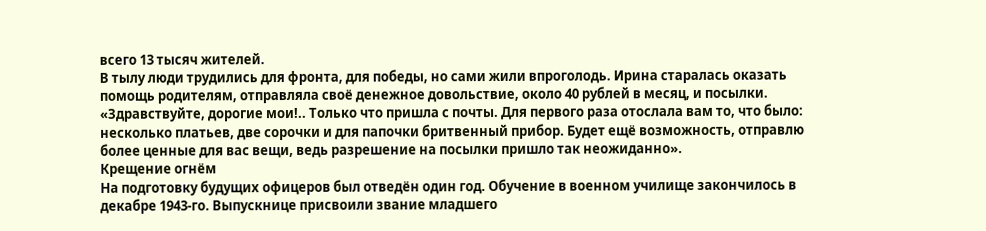всего 13 тысяч жителей.
В тылу люди трудились для фронта, для победы, но сами жили впроголодь. Ирина старалась оказать помощь родителям, отправляла своё денежное довольствие, около 40 рублей в месяц, и посылки.
«Здравствуйте, дорогие мои!.. Только что пришла с почты. Для первого раза отослала вам то, что было: несколько платьев, две сорочки и для папочки бритвенный прибор. Будет ещё возможность, отправлю более ценные для вас вещи, ведь разрешение на посылки пришло так неожиданно».
Крещение огнём
На подготовку будущих офицеров был отведён один год. Обучение в военном училище закончилось в декабре 1943-го. Выпускнице присвоили звание младшего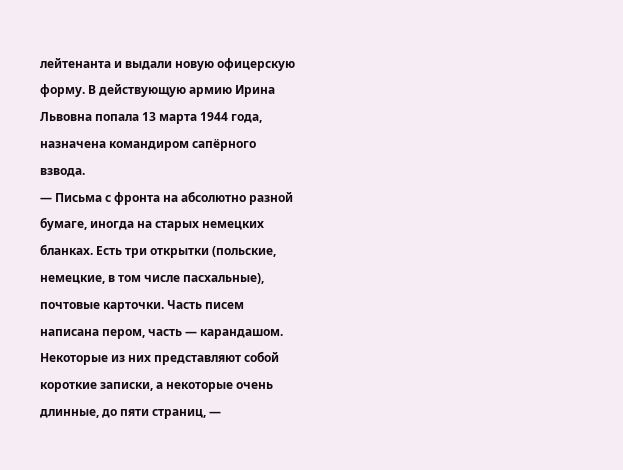лейтенанта и выдали новую офицерскую форму. В действующую армию Ирина Львовна попала 13 марта 1944 года, назначена командиром сапёрного взвода.
— Письма с фронта на абсолютно разной бумаге, иногда на старых немецких бланках. Есть три открытки (польские, немецкие, в том числе пасхальные), почтовые карточки. Часть писем написана пером, часть — карандашом. Некоторые из них представляют собой короткие записки, а некоторые очень длинные, до пяти страниц, —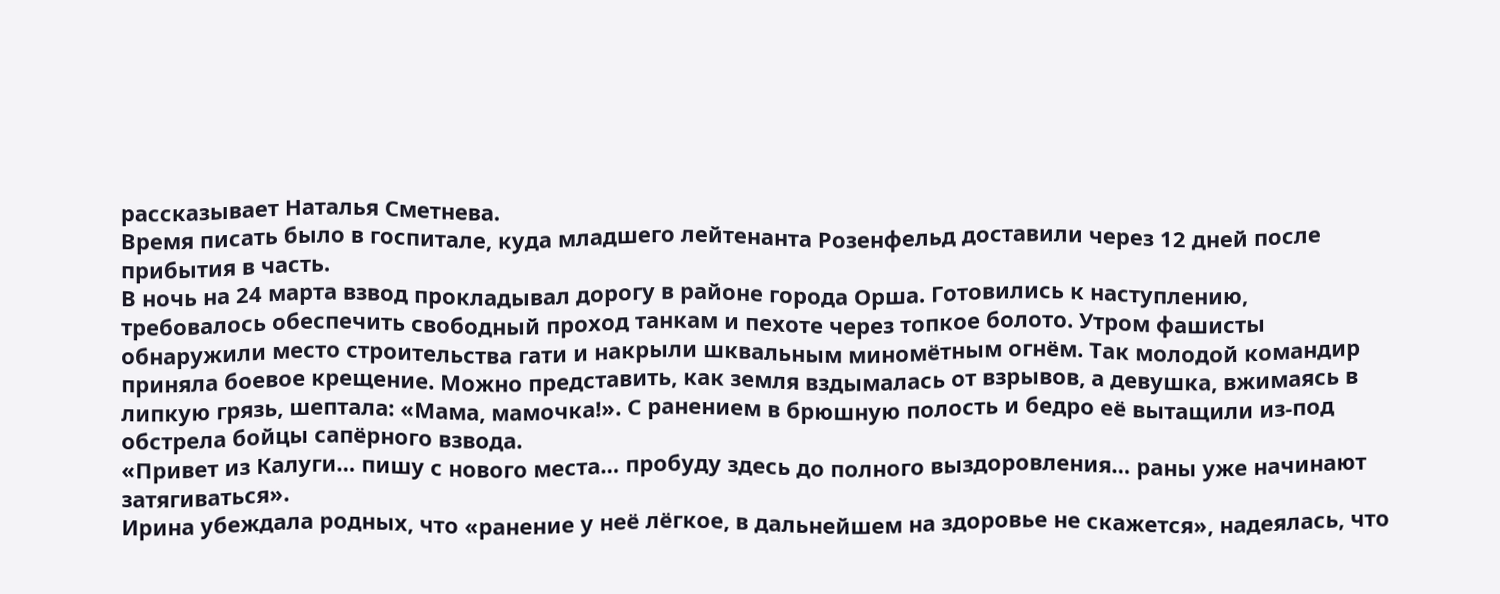рассказывает Наталья Сметнева.
Время писать было в госпитале, куда младшего лейтенанта Розенфельд доставили через 12 дней после прибытия в часть.
В ночь на 24 марта взвод прокладывал дорогу в районе города Орша. Готовились к наступлению, требовалось обеспечить свободный проход танкам и пехоте через топкое болото. Утром фашисты обнаружили место строительства гати и накрыли шквальным миномётным огнём. Так молодой командир приняла боевое крещение. Можно представить, как земля вздымалась от взрывов, а девушка, вжимаясь в липкую грязь, шептала: «Мама, мамочка!». С ранением в брюшную полость и бедро её вытащили из-под обстрела бойцы сапёрного взвода.
«Привет из Калуги… пишу с нового места… пробуду здесь до полного выздоровления… раны уже начинают затягиваться».
Ирина убеждала родных, что «ранение у неё лёгкое, в дальнейшем на здоровье не скажется», надеялась, что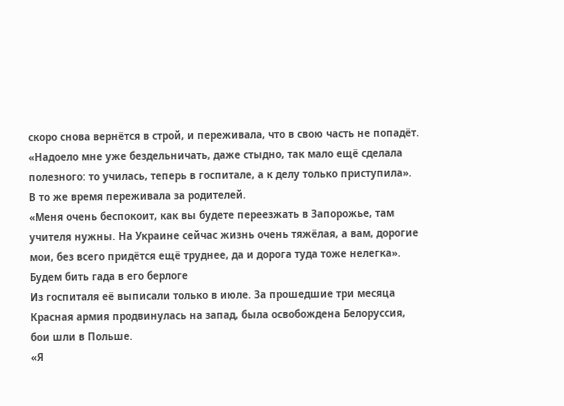скоро снова вернётся в строй, и переживала, что в свою часть не попадёт.
«Надоело мне уже бездельничать, даже стыдно, так мало ещё сделала полезного: то училась, теперь в госпитале, а к делу только приступила».
В то же время переживала за родителей.
«Меня очень беспокоит, как вы будете переезжать в Запорожье, там учителя нужны. На Украине сейчас жизнь очень тяжёлая, а вам, дорогие мои, без всего придётся ещё труднее, да и дорога туда тоже нелегка».
Будем бить гада в его берлоге
Из госпиталя её выписали только в июле. За прошедшие три месяца Красная армия продвинулась на запад, была освобождена Белоруссия, бои шли в Польше.
«Я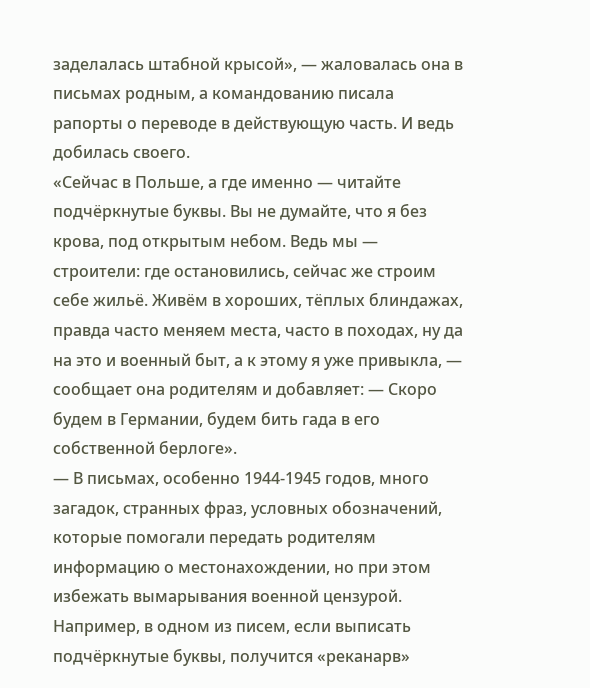заделалась штабной крысой», — жаловалась она в письмах родным, а командованию писала рапорты о переводе в действующую часть. И ведь добилась своего.
«Сейчас в Польше, а где именно — читайте подчёркнутые буквы. Вы не думайте, что я без крова, под открытым небом. Ведь мы — строители: где остановились, сейчас же строим себе жильё. Живём в хороших, тёплых блиндажах, правда часто меняем места, часто в походах, ну да на это и военный быт, а к этому я уже привыкла, — сообщает она родителям и добавляет: — Скоро будем в Германии, будем бить гада в его собственной берлоге».
— В письмах, особенно 1944-1945 годов, много загадок, странных фраз, условных обозначений, которые помогали передать родителям информацию о местонахождении, но при этом избежать вымарывания военной цензурой. Например, в одном из писем, если выписать подчёркнутые буквы, получится «реканарв»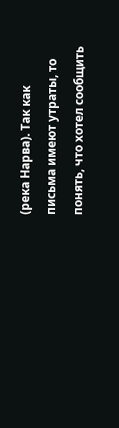(река Нарва). Так как письма имеют утраты, то понять, что хотел сообщить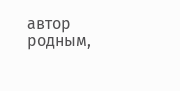автор родным,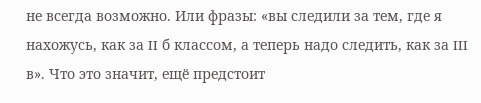не всегда возможно. Или фразы: «вы следили за тем, где я нахожусь, как за II б классом, а теперь надо следить, как за III в». Что это значит, ещё предстоит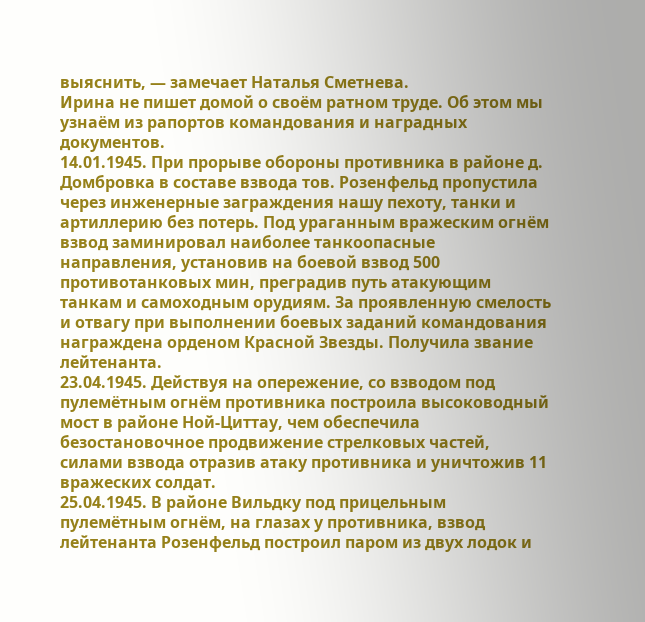выяснить, — замечает Наталья Сметнева.
Ирина не пишет домой о своём ратном труде. Об этом мы узнаём из рапортов командования и наградных документов.
14.01.1945. При прорыве обороны противника в районе д. Домбровка в составе взвода тов. Розенфельд пропустила через инженерные заграждения нашу пехоту, танки и артиллерию без потерь. Под ураганным вражеским огнём взвод заминировал наиболее танкоопасные направления, установив на боевой взвод 500 противотанковых мин, преградив путь атакующим танкам и самоходным орудиям. За проявленную смелость и отвагу при выполнении боевых заданий командования награждена орденом Красной Звезды. Получила звание лейтенанта.
23.04.1945. Действуя на опережение, со взводом под пулемётным огнём противника построила высоководный мост в районе Ной-Циттау, чем обеспечила безостановочное продвижение стрелковых частей, силами взвода отразив атаку противника и уничтожив 11 вражеских солдат.
25.04.1945. В районе Вильдку под прицельным пулемётным огнём, на глазах у противника, взвод лейтенанта Розенфельд построил паром из двух лодок и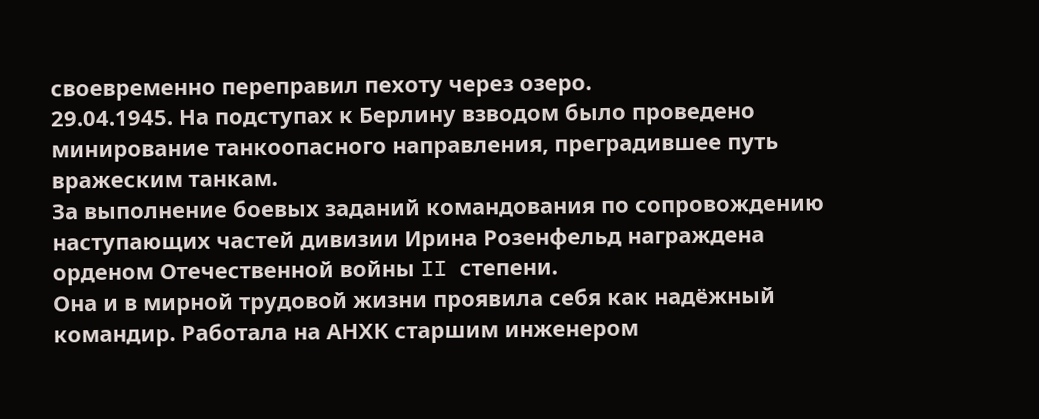своевременно переправил пехоту через озеро.
29.04.1945. На подступах к Берлину взводом было проведено минирование танкоопасного направления, преградившее путь вражеским танкам.
За выполнение боевых заданий командования по сопровождению наступающих частей дивизии Ирина Розенфельд награждена орденом Отечественной войны II степени.
Она и в мирной трудовой жизни проявила себя как надёжный командир. Работала на АНХК старшим инженером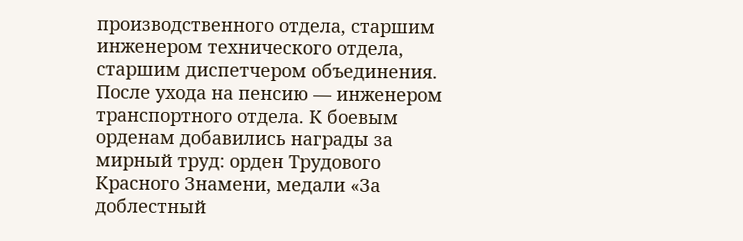производственного отдела, старшим инженером технического отдела, старшим диспетчером объединения. После ухода на пенсию — инженером транспортного отдела. К боевым орденам добавились награды за мирный труд: орден Трудового Красного Знамени, медали «За доблестный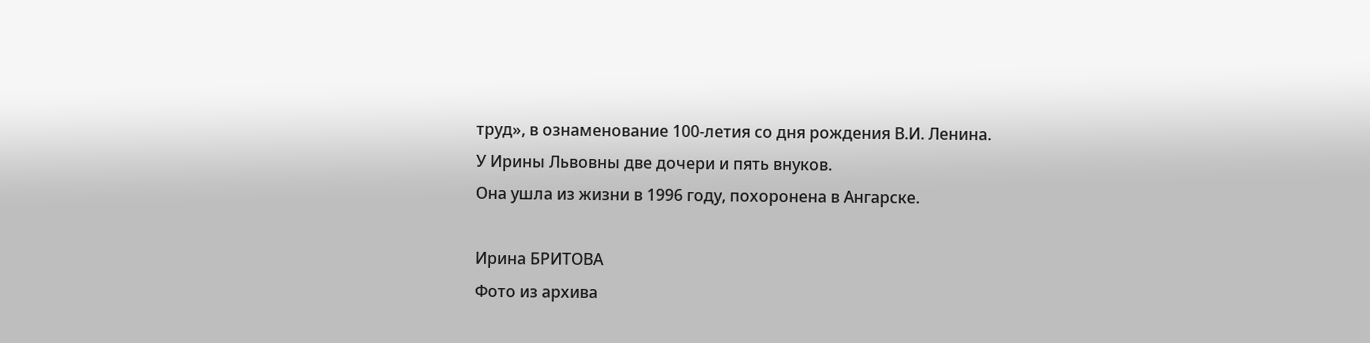труд», в ознаменование 100-летия со дня рождения В.И. Ленина.
У Ирины Львовны две дочери и пять внуков.
Она ушла из жизни в 1996 году, похоронена в Ангарске.

Ирина БРИТОВА
Фото из архива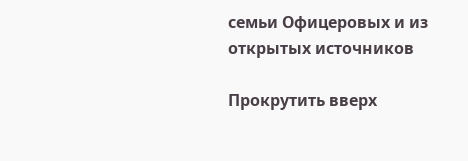семьи Офицеровых и из открытых источников

Прокрутить вверх